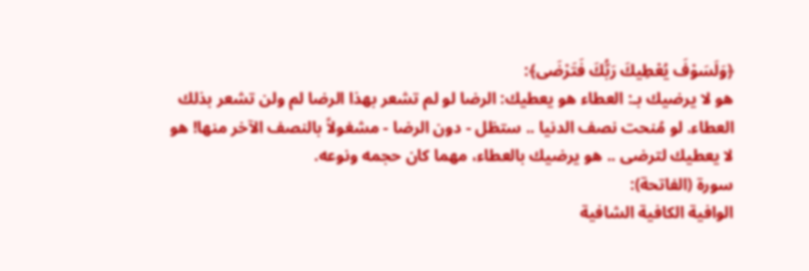﴿وَلَسَوْفَ يُعْطِيكَ رَبُّكَ فَتَرْضَى﴾:
هو لا يرضيك بـ: العطاء هو يعطيك: الرضا لو لم تشعر بهذا الرضا لم ولن تشعر بذلك العطاء. لو مُنحت نصف الدنيا .. ستظل - دون الرضا - مشغولاً بالنصف الآخر منها! هو لا يعطيك لترضى .. هو يرضيك بالعطاء، مهما كان حجمه ونوعه.
سورة (الفاتحة):
الوافية الكافية الشافية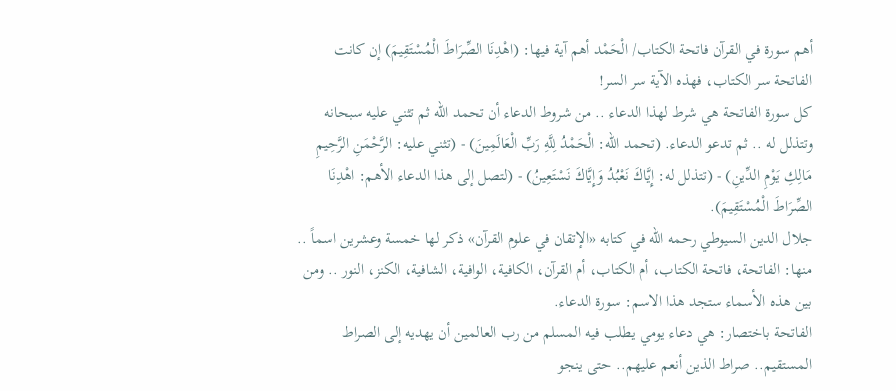أهم سورة في القرآن فاتحة الكتاب/ الْحَمْد أهم آية فيها: (اهْدِنَا الصِّرَاطَ الْمُسْتَقِيمَ) إن كانت الفاتحة سر الكتاب، فهذه الآية سر السر!
كل سورة الفاتحة هي شرط لهذا الدعاء .. من شروط الدعاء أن تحمد الله ثم تثني عليه سبحانه وتتذلل له .. ثم تدعو الدعاء. (تحمد الله: الْحَمْدُ لِلَّهِ رَبِّ الْعَالَمِينَ) - (تثني عليه: الرَّحْمَنِ الرَّحِيمِ مَالِكِ يَوْمِ الدِّينِ) - (تتذلل له: إِيَّاكَ نَعْبُدُ وَإِيَّاكَ نَسْتَعِينُ) - (لتصل إلى هذا الدعاء الأهم: اهْدِنَا الصِّرَاطَ الْمُسْتَقِيمَ).
جلال الدين السيوطي رحمه الله في كتابه «الإتقان في علوم القرآن» ذكر لها خمسة وعشرين اسماً .. منها: الفاتحة، فاتحة الكتاب، أم الكتاب، أم القرآن، الكافية، الوافية، الشافية، الكنز، النور .. ومن بين هذه الأسماء ستجد هذا الاسم: سورة الدعاء.
الفاتحة باختصار: هي دعاء يومي يطلب فيه المسلم من رب العالمين أن يهديه إلى الصراط المستقيم.. صراط الذين أنعم عليهم.. حتى ينجو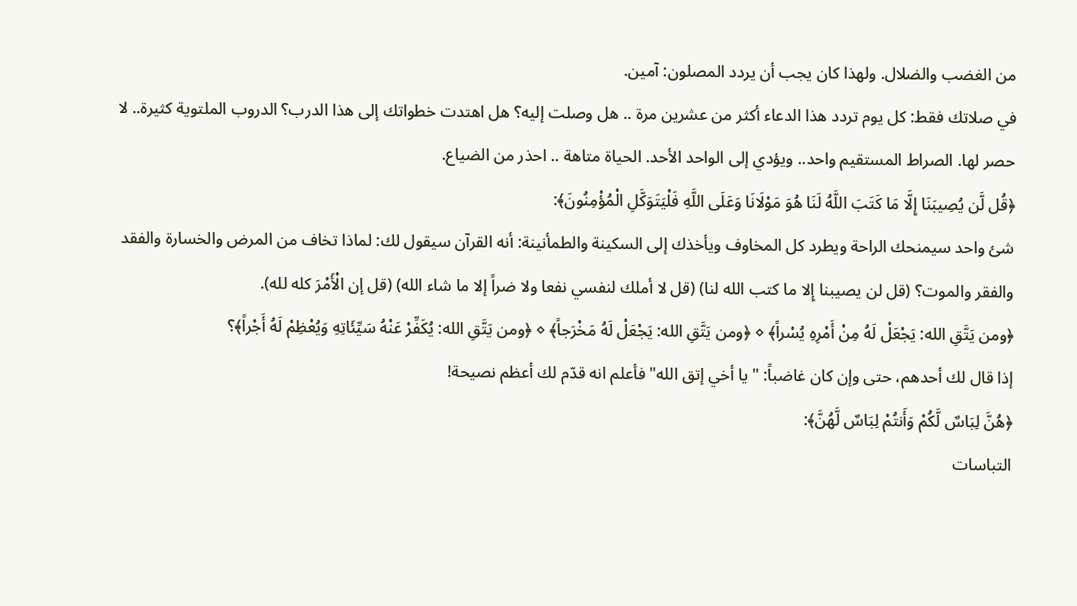من الغضب والضلال. ولهذا كان يجب أن يردد المصلون: آمين.
في صلاتك فقط: كل يوم تردد هذا الدعاء أكثر من عشرين مرة .. هل وصلت إليه؟ هل اهتدت خطواتك إلى هذا الدرب؟ الدروب الملتوية كثيرة.. لا حصر لها. الصراط المستقيم واحد.. ويؤدي إلى الواحد الأحد. الحياة متاهة .. احذر من الضياع.
﴿قُل لَّن يُصِيبَنَا إِلَّا مَا كَتَبَ اللَّهُ لَنَا هُوَ مَوْلَانَا وَعَلَى اللَّهِ فَلْيَتَوَكَّلِ الْمُؤْمِنُونَ﴾:
شئ واحد سيمنحك الراحة ويطرد كل المخاوف ويأخذك إلى السكينة والطمأنينة: أنه القرآن سيقول لك: لماذا تخاف من المرض والخسارة والفقد والفقر والموت؟ (قل لن يصيبنا إِلا ما كتب الله لنا) (قل لا أملك لنفسي نفعا ولا ضراً إلا ما شاء الله) (قل إن الْأَمْرَ كله لله).
﴿ومن يَتَّقِ الله: يَجْعَلْ لَهُ مِنْ أَمْرِهِ يُسْراً﴾ ⋄ ﴿ومن يَتَّقِ الله: يَجْعَلْ لَهُ مَخْرَجاً﴾ ⋄ ﴿ومن يَتَّقِ الله: يُكَفِّرْ عَنْهُ سَيِّئَاتِهِ وَيُعْظِمْ لَهُ أَجْراً﴾؟
إذا قال لك أحدهم، حتى وإن كان غاضباً: "يا أخي إتق الله" فأعلم انه قدّم لك أعظم نصيحة!
﴿هُنَّ لِبَاسٌ لَّكُمْ وَأَنتُمْ لِبَاسٌ لَّهُنَّ﴾:
التباسات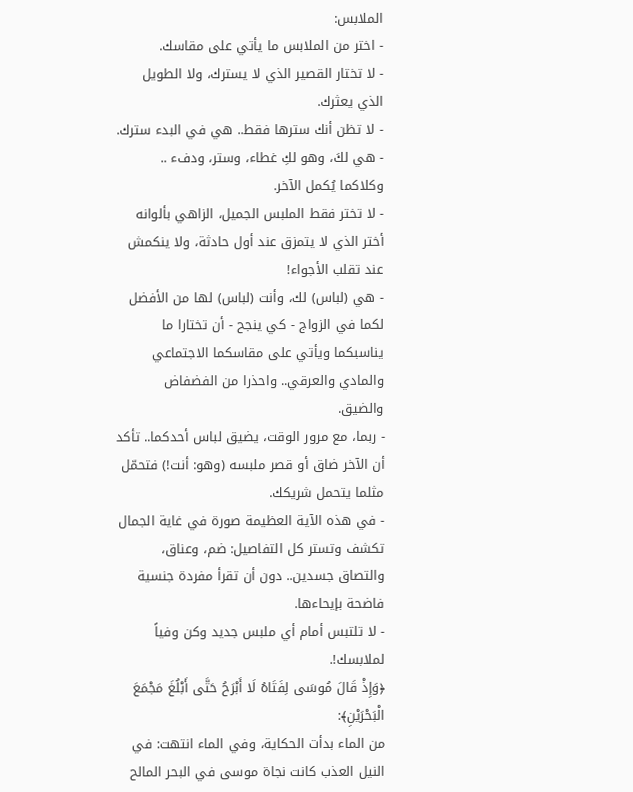الملابس:
- اختر من الملابس ما يأتي على مقاسك.
- لا تختار القصير الذي لا يسترك، ولا الطويل الذي يعثرك.
- لا تظن أنك سترها فقط.. هي في البدء سترك.
- هي لكَ، وهو لكِ غطاء، وستر، ودفء .. وكلاكما يُكمل الآخر.
- لا تختر فقط الملبس الجميل، الزاهي بألوانه أختر الذي لا يتمزق عند أول حادثة، ولا ينكمش عند تقلب الأجواء!
- هي (لباس) لك، وأنت (لباس) لها من الأفضل لكما في الزواج - كي ينجح - أن تختارا ما يناسبكما ويأتي على مقاسكما الاجتماعي والمادي والعرقي.. واحذرا من الفضفاض والضيق.
- ربما، مع مرور الوقت، يضيق لباس أحدكما.. تأكد أن الآخر ضاق أو قصر ملبسه (وهو: أنت!) فتحمّل مثلما يتحمل شريكك.
- في هذه الآية العظيمة صورة في غاية الجمال تكشف وتستر كل التفاصيل: ضم، وعناق، والتصاق جسدين.. دون أن تقرأ مفردة جنسية فاضحة بإيحاءها.
- لا تلتبس أمام أي ملبس جديد وكن وفياً لملابسك!.
﴿وَإِذْ قَالَ مُوسَى لِفَتَاهُ لَا أَبْرَحُ حَتَّى أَبْلُغَ مَجْمَعَ الْبَحْرَيْنِ﴾:
من الماء بدأت الحكاية، وفي الماء انتهت: في النيل العذب كانت نجاة موسى في البحر المالح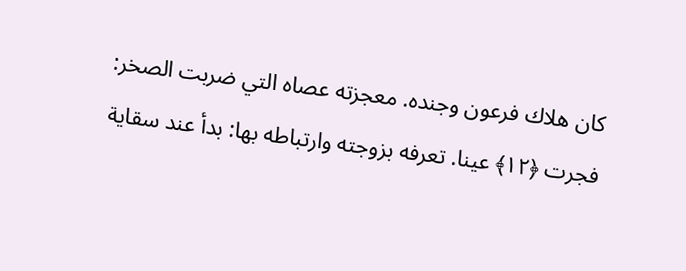كان هلاك فرعون وجنده. معجزته عصاه التي ضربت الصخر: فجرت ﴿١٢﴾ عينا. تعرفه بزوجته وارتباطه بها: بدأ عند سقاية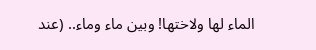الماء لها ولاختها! وبين ماء وماء.. (عند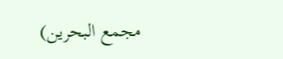مجمع البحرين)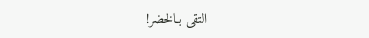التقى بـالخضر!